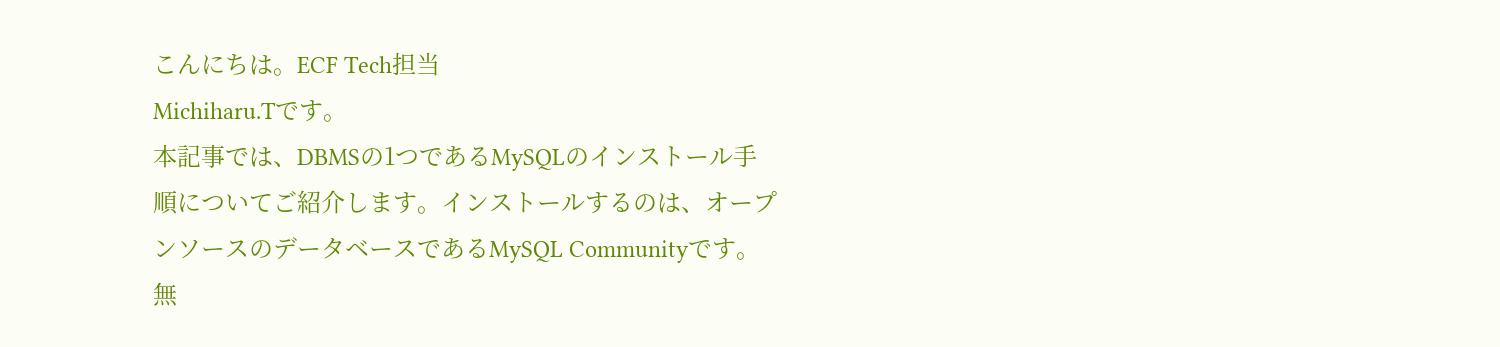こんにちは。ECF Tech担当
Michiharu.Tです。
本記事では、DBMSの1つであるMySQLのインストール手順についてご紹介します。インストールするのは、オープンソースのデータベースであるMySQL Communityです。無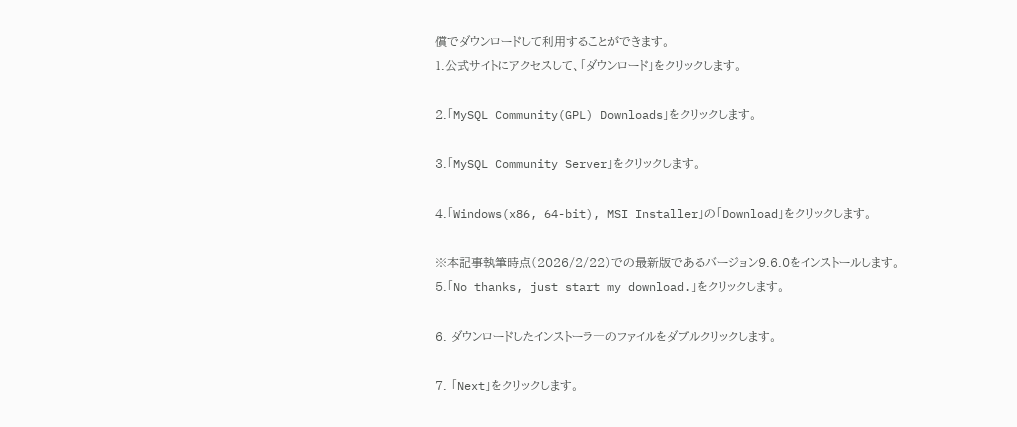償でダウンロードして利用することができます。
1.公式サイトにアクセスして、「ダウンロード」をクリックします。

2.「MySQL Community(GPL) Downloads」をクリックします。

3.「MySQL Community Server」をクリックします。

4.「Windows(x86, 64-bit), MSI Installer」の「Download」をクリックします。

※本記事執筆時点(2026/2/22)での最新版であるバージョン9.6.0をインストールします。
5.「No thanks, just start my download.」をクリックします。

6. ダウンロードしたインストーラ―のファイルをダブルクリックします。

7. 「Next」をクリックします。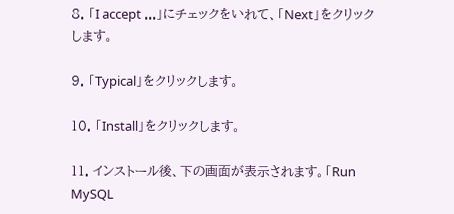8. 「I accept ...」にチェックをいれて、「Next」をクリックします。

9. 「Typical」をクリックします。

10. 「Install」をクリックします。

11. インストール後、下の画面が表示されます。「Run MySQL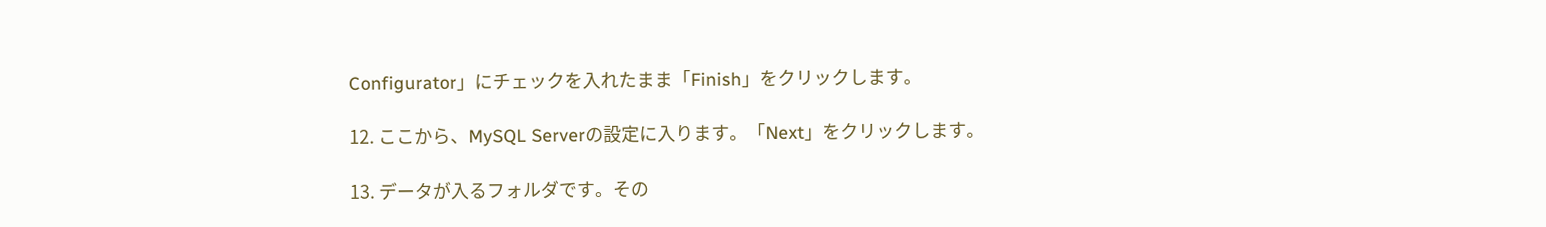Configurator」にチェックを入れたまま「Finish」をクリックします。

12. ここから、MySQL Serverの設定に入ります。「Next」をクリックします。

13. データが入るフォルダです。その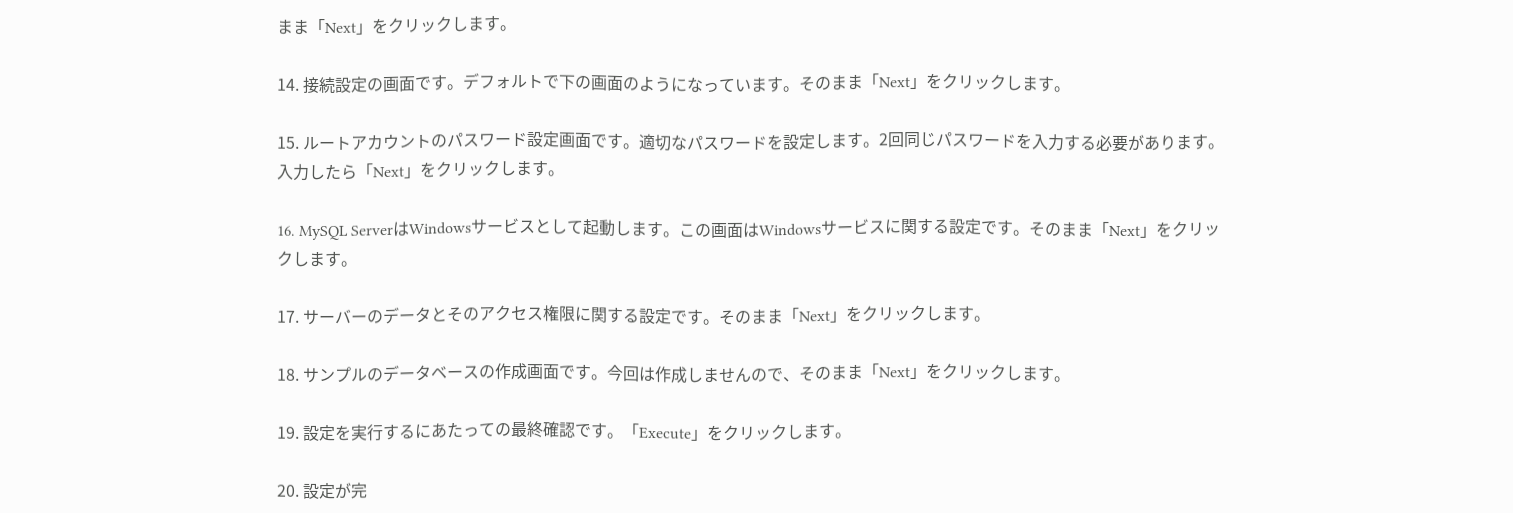まま「Next」をクリックします。

14. 接続設定の画面です。デフォルトで下の画面のようになっています。そのまま「Next」をクリックします。

15. ルートアカウントのパスワード設定画面です。適切なパスワードを設定します。2回同じパスワードを入力する必要があります。入力したら「Next」をクリックします。

16. MySQL ServerはWindowsサービスとして起動します。この画面はWindowsサービスに関する設定です。そのまま「Next」をクリックします。

17. サーバーのデータとそのアクセス権限に関する設定です。そのまま「Next」をクリックします。

18. サンプルのデータベースの作成画面です。今回は作成しませんので、そのまま「Next」をクリックします。

19. 設定を実行するにあたっての最終確認です。「Execute」をクリックします。

20. 設定が完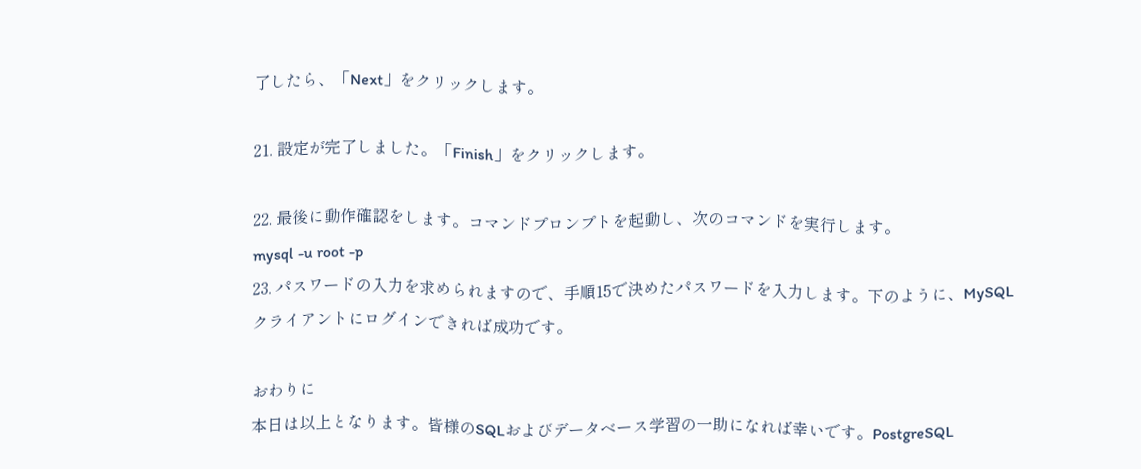了したら、「Next」をクリックします。

21. 設定が完了しました。「Finish」をクリックします。

22. 最後に動作確認をします。コマンドプロンプトを起動し、次のコマンドを実行します。
mysql -u root -p
23. パスワードの入力を求められますので、手順15で決めたパスワードを入力します。下のように、MySQLクライアントにログインできれば成功です。

おわりに
本日は以上となります。皆様のSQLおよびデータベース学習の一助になれば幸いです。PostgreSQL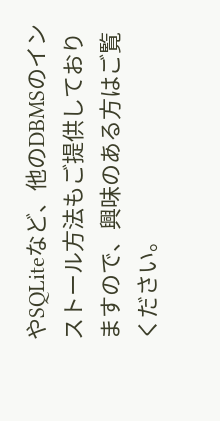やSQLiteなど、他のDBMSのインストール方法もご提供しておりますので、興味のある方はご覧ください。